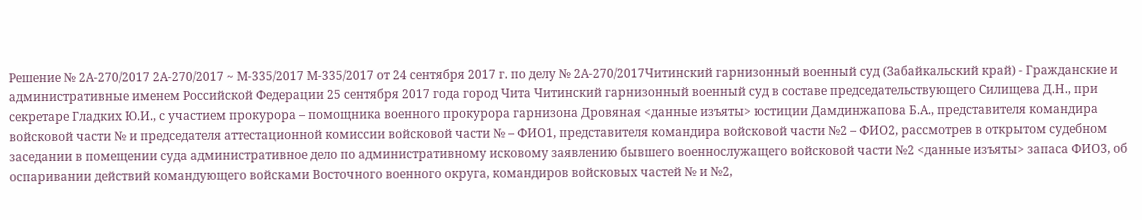Решение № 2А-270/2017 2А-270/2017 ~ М-335/2017 М-335/2017 от 24 сентября 2017 г. по делу № 2А-270/2017Читинский гарнизонный военный суд (Забайкальский край) - Гражданские и административные именем Российской Федерации 25 сентября 2017 года город Чита Читинский гарнизонный военный суд в составе председательствующего Силищева Д.Н., при секретаре Гладких Ю.И., с участием прокурора – помощника военного прокурора гарнизона Дровяная <данные изъяты> юстиции Дамдинжапова Б.А., представителя командира войсковой части № и председателя аттестационной комиссии войсковой части № – ФИО1, представителя командира войсковой части №2 – ФИО2, рассмотрев в открытом судебном заседании в помещении суда административное дело по административному исковому заявлению бывшего военнослужащего войсковой части №2 <данные изъяты> запаса ФИО3, об оспаривании действий командующего войсками Восточного военного округа, командиров войсковых частей № и №2,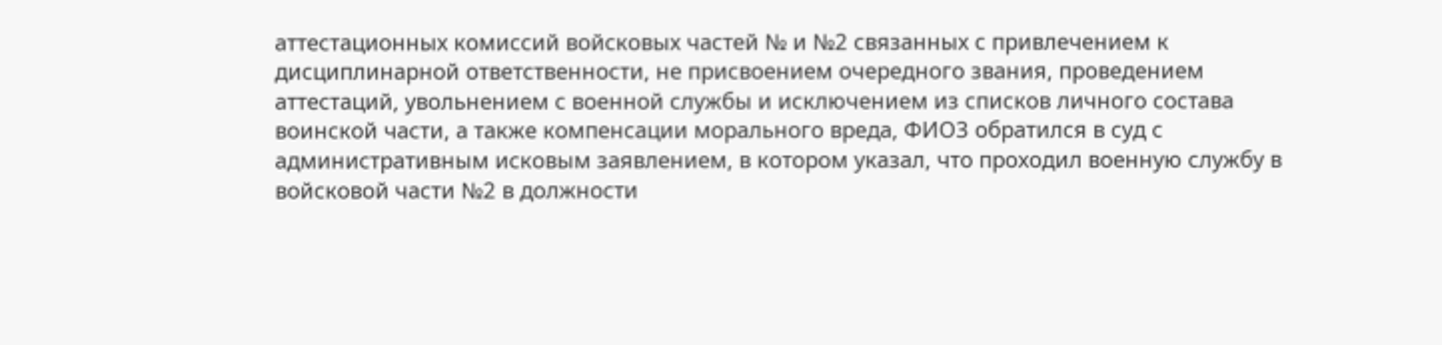аттестационных комиссий войсковых частей № и №2 связанных с привлечением к дисциплинарной ответственности, не присвоением очередного звания, проведением аттестаций, увольнением с военной службы и исключением из списков личного состава воинской части, а также компенсации морального вреда, ФИО3 обратился в суд с административным исковым заявлением, в котором указал, что проходил военную службу в войсковой части №2 в должности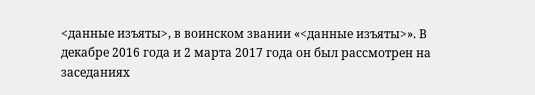<данные изъяты>, в воинском звании «<данные изъяты>». В декабре 2016 года и 2 марта 2017 года он был рассмотрен на заседаниях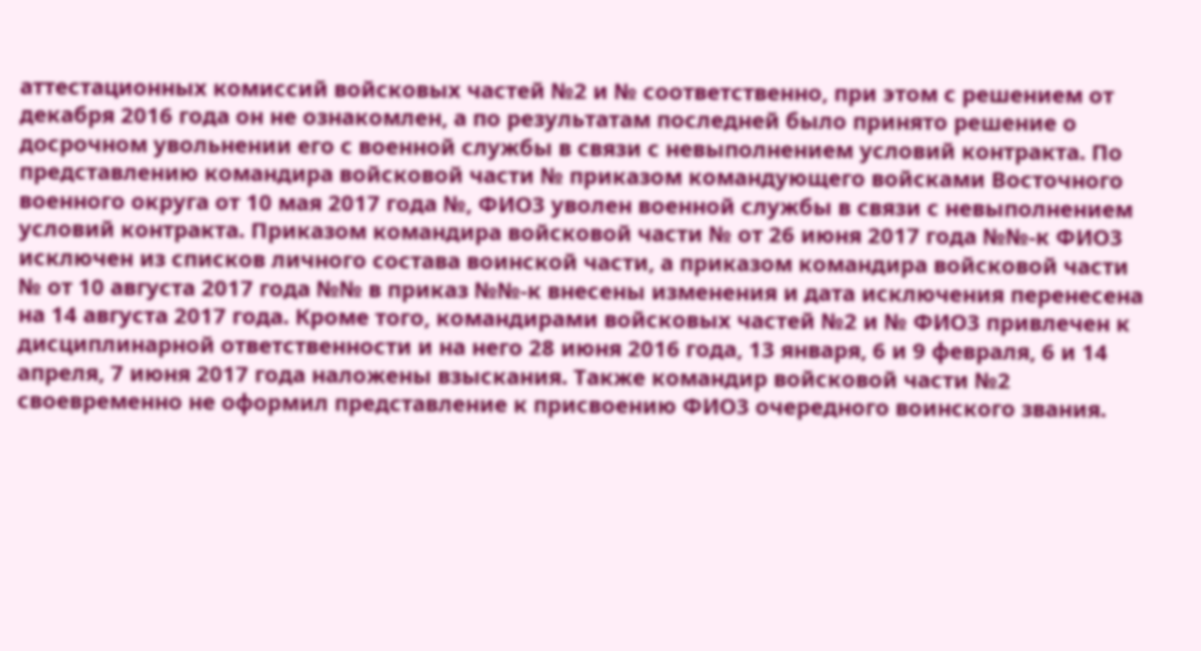аттестационных комиссий войсковых частей №2 и № соответственно, при этом с решением от декабря 2016 года он не ознакомлен, а по результатам последней было принято решение о досрочном увольнении его с военной службы в связи с невыполнением условий контракта. По представлению командира войсковой части № приказом командующего войсками Восточного военного округа от 10 мая 2017 года №, ФИО3 уволен военной службы в связи с невыполнением условий контракта. Приказом командира войсковой части № от 26 июня 2017 года №№-к ФИО3 исключен из списков личного состава воинской части, а приказом командира войсковой части № от 10 августа 2017 года №№ в приказ №№-к внесены изменения и дата исключения перенесена на 14 августа 2017 года. Кроме того, командирами войсковых частей №2 и № ФИО3 привлечен к дисциплинарной ответственности и на него 28 июня 2016 года, 13 января, 6 и 9 февраля, 6 и 14 апреля, 7 июня 2017 года наложены взыскания. Также командир войсковой части №2 своевременно не оформил представление к присвоению ФИО3 очередного воинского звания.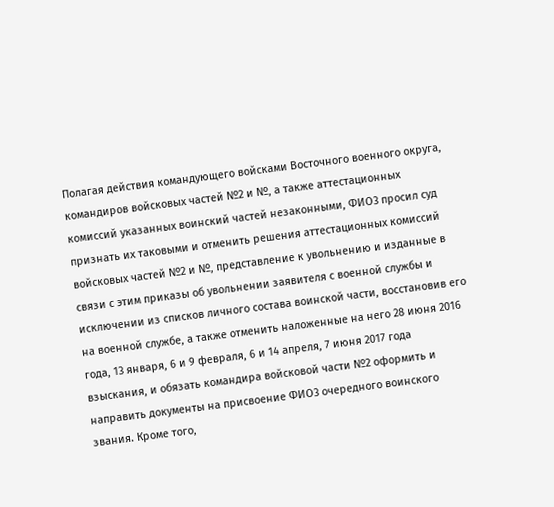Полагая действия командующего войсками Восточного военного округа, командиров войсковых частей №2 и №, а также аттестационных комиссий указанных воинский частей незаконными, ФИО3 просил суд признать их таковыми и отменить решения аттестационных комиссий войсковых частей №2 и №, представление к увольнению и изданные в связи с этим приказы об увольнении заявителя с военной службы и исключении из списков личного состава воинской части, восстановив его на военной службе, а также отменить наложенные на него 28 июня 2016 года, 13 января, 6 и 9 февраля, 6 и 14 апреля, 7 июня 2017 года взыскания, и обязать командира войсковой части №2 оформить и направить документы на присвоение ФИО3 очередного воинского звания. Кроме того,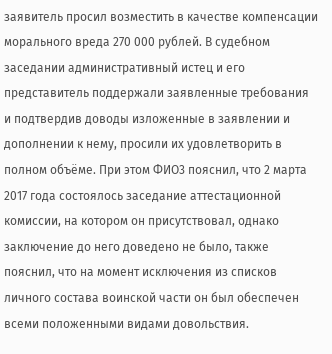заявитель просил возместить в качестве компенсации морального вреда 270 000 рублей. В судебном заседании административный истец и его представитель поддержали заявленные требования и подтвердив доводы изложенные в заявлении и дополнении к нему, просили их удовлетворить в полном объёме. При этом ФИО3 пояснил, что 2 марта 2017 года состоялось заседание аттестационной комиссии, на котором он присутствовал, однако заключение до него доведено не было, также пояснил, что на момент исключения из списков личного состава воинской части он был обеспечен всеми положенными видами довольствия.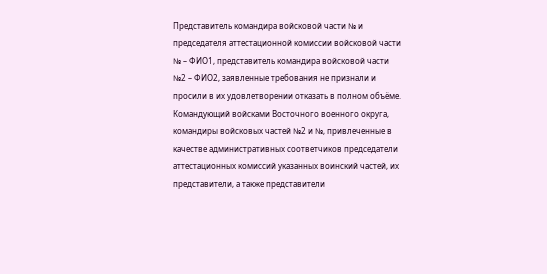Представитель командира войсковой части № и председателя аттестационной комиссии войсковой части № – ФИО1, представитель командира войсковой части №2 – ФИО2, заявленные требования не признали и просили в их удовлетворении отказать в полном объёме. Командующий войсками Восточного военного округа, командиры войсковых частей №2 и №, привлеченные в качестве административных соответчиков председатели аттестационных комиссий указанных воинский частей, их представители, а также представители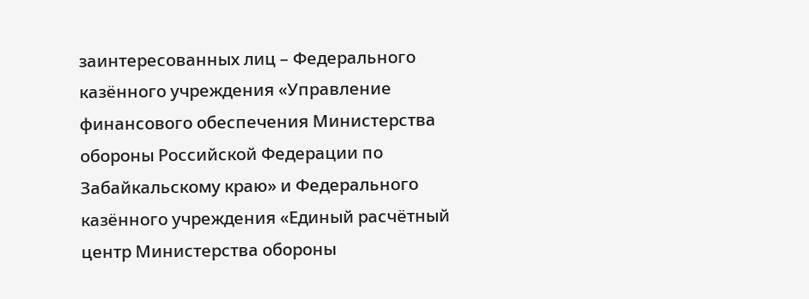заинтересованных лиц – Федерального казённого учреждения «Управление финансового обеспечения Министерства обороны Российской Федерации по Забайкальскому краю» и Федерального казённого учреждения «Единый расчётный центр Министерства обороны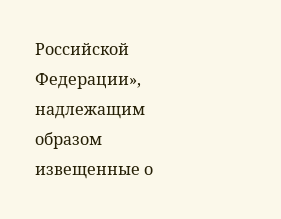Российской Федерации», надлежащим образом извещенные о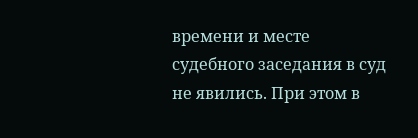времени и месте судебного заседания в суд не явились. При этом в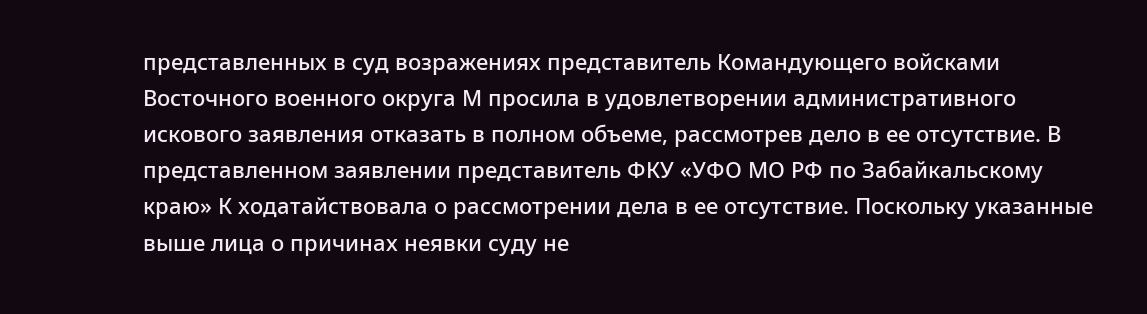представленных в суд возражениях представитель Командующего войсками Восточного военного округа М просила в удовлетворении административного искового заявления отказать в полном объеме, рассмотрев дело в ее отсутствие. В представленном заявлении представитель ФКУ «УФО МО РФ по Забайкальскому краю» К ходатайствовала о рассмотрении дела в ее отсутствие. Поскольку указанные выше лица о причинах неявки суду не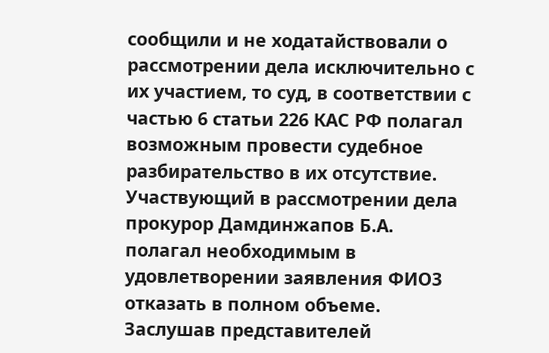сообщили и не ходатайствовали о рассмотрении дела исключительно с их участием, то суд, в соответствии с частью 6 статьи 226 КАС РФ полагал возможным провести судебное разбирательство в их отсутствие. Участвующий в рассмотрении дела прокурор Дамдинжапов Б.А. полагал необходимым в удовлетворении заявления ФИО3 отказать в полном объеме. Заслушав представителей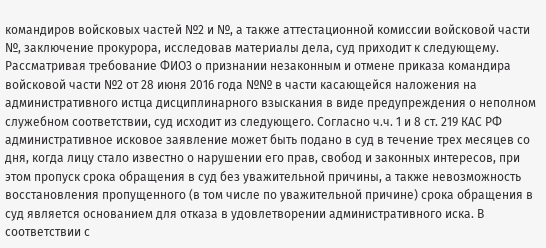командиров войсковых частей №2 и №, а также аттестационной комиссии войсковой части №, заключение прокурора, исследовав материалы дела, суд приходит к следующему. Рассматривая требование ФИО3 о признании незаконным и отмене приказа командира войсковой части №2 от 28 июня 2016 года №№ в части касающейся наложения на административного истца дисциплинарного взыскания в виде предупреждения о неполном служебном соответствии, суд исходит из следующего. Согласно ч.ч. 1 и 8 ст. 219 КАС РФ административное исковое заявление может быть подано в суд в течение трех месяцев со дня, когда лицу стало известно о нарушении его прав, свобод и законных интересов, при этом пропуск срока обращения в суд без уважительной причины, а также невозможность восстановления пропущенного (в том числе по уважительной причине) срока обращения в суд является основанием для отказа в удовлетворении административного иска. В соответствии с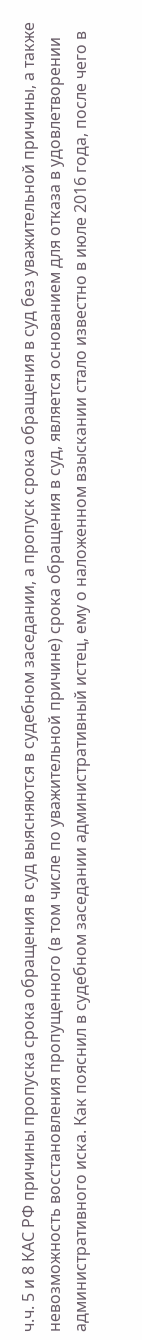ч.ч. 5 и 8 КАС РФ причины пропуска срока обращения в суд выясняются в судебном заседании, а пропуск срока обращения в суд без уважительной причины, а также невозможность восстановления пропущенного (в том числе по уважительной причине) срока обращения в суд, является основанием для отказа в удовлетворении административного иска. Как пояснил в судебном заседании административный истец, ему о наложенном взыскании стало известно в июле 2016 года, после чего в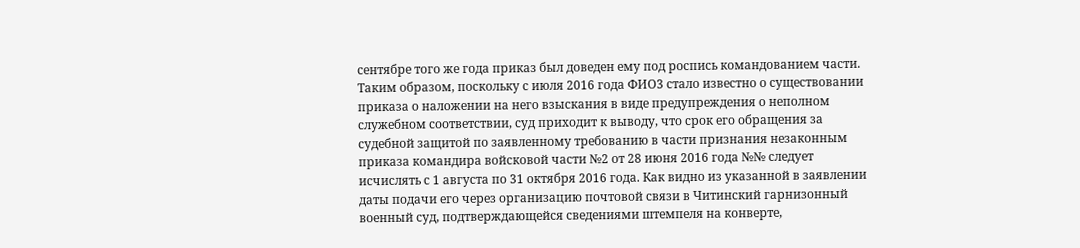сентябре того же года приказ был доведен ему под роспись командованием части. Таким образом, поскольку с июля 2016 года ФИО3 стало известно о существовании приказа о наложении на него взыскания в виде предупреждения о неполном служебном соответствии, суд приходит к выводу, что срок его обращения за судебной защитой по заявленному требованию в части признания незаконным приказа командира войсковой части №2 от 28 июня 2016 года №№ следует исчислять с 1 августа по 31 октября 2016 года. Как видно из указанной в заявлении даты подачи его через организацию почтовой связи в Читинский гарнизонный военный суд, подтверждающейся сведениями штемпеля на конверте,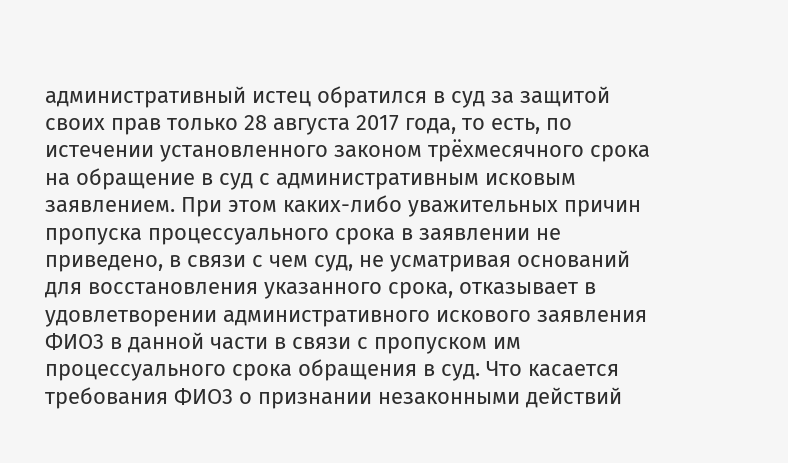административный истец обратился в суд за защитой своих прав только 28 августа 2017 года, то есть, по истечении установленного законом трёхмесячного срока на обращение в суд с административным исковым заявлением. При этом каких-либо уважительных причин пропуска процессуального срока в заявлении не приведено, в связи с чем суд, не усматривая оснований для восстановления указанного срока, отказывает в удовлетворении административного искового заявления ФИО3 в данной части в связи с пропуском им процессуального срока обращения в суд. Что касается требования ФИО3 о признании незаконными действий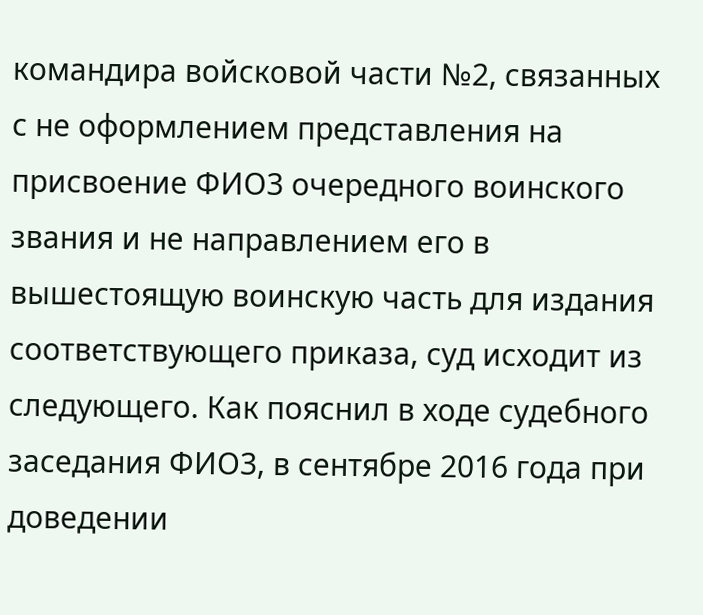командира войсковой части №2, связанных с не оформлением представления на присвоение ФИО3 очередного воинского звания и не направлением его в вышестоящую воинскую часть для издания соответствующего приказа, суд исходит из следующего. Как пояснил в ходе судебного заседания ФИО3, в сентябре 2016 года при доведении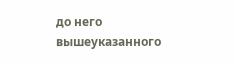до него вышеуказанного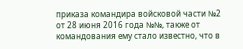приказа командира войсковой части №2 от 28 июня 2016 года №№, также от командования ему стало известно, что в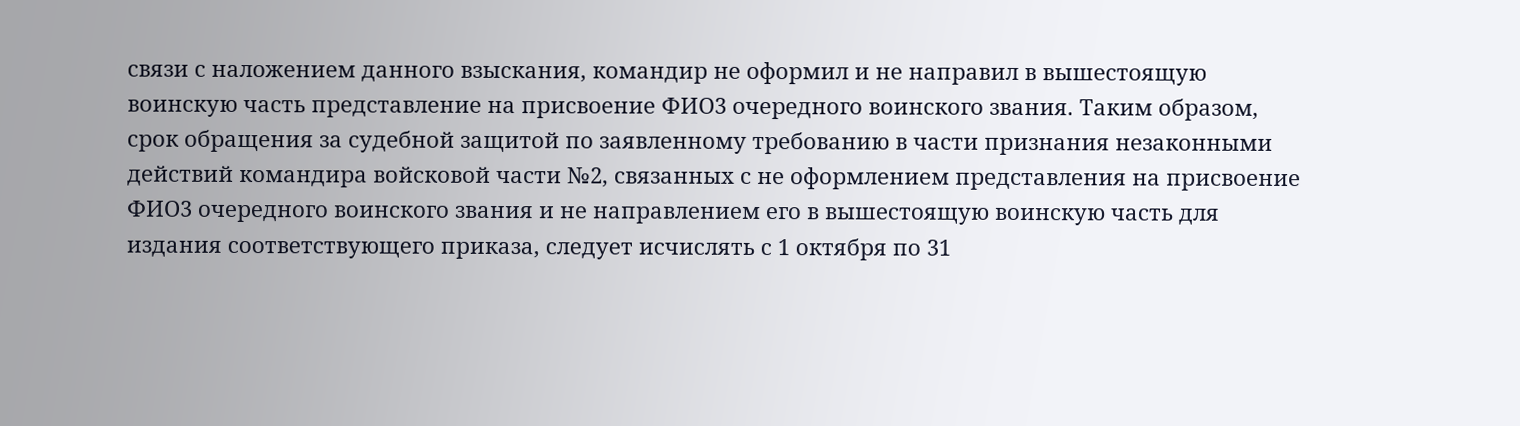связи с наложением данного взыскания, командир не оформил и не направил в вышестоящую воинскую часть представление на присвоение ФИО3 очередного воинского звания. Таким образом, срок обращения за судебной защитой по заявленному требованию в части признания незаконными действий командира войсковой части №2, связанных с не оформлением представления на присвоение ФИО3 очередного воинского звания и не направлением его в вышестоящую воинскую часть для издания соответствующего приказа, следует исчислять с 1 октября по 31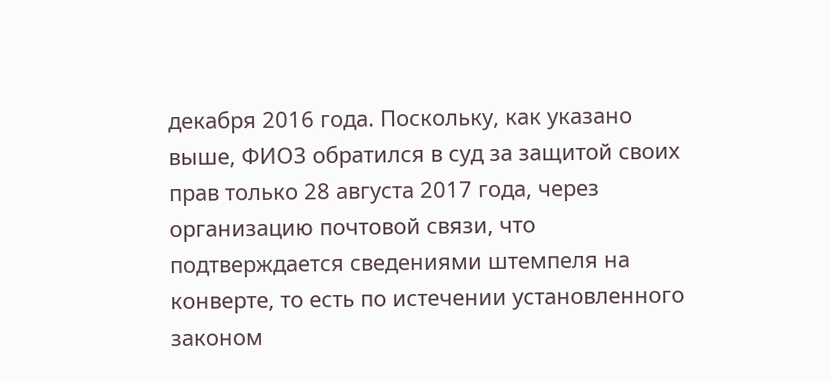декабря 2016 года. Поскольку, как указано выше, ФИО3 обратился в суд за защитой своих прав только 28 августа 2017 года, через организацию почтовой связи, что подтверждается сведениями штемпеля на конверте, то есть по истечении установленного законом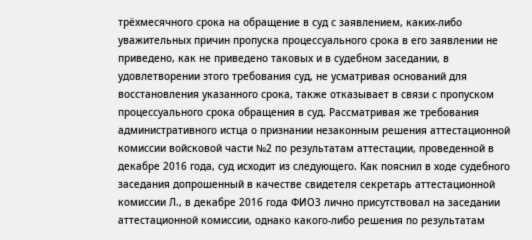трёхмесячного срока на обращение в суд с заявлением, каких-либо уважительных причин пропуска процессуального срока в его заявлении не приведено, как не приведено таковых и в судебном заседании, в удовлетворении этого требования суд, не усматривая оснований для восстановления указанного срока, также отказывает в связи с пропуском процессуального срока обращения в суд. Рассматривая же требования административного истца о признании незаконным решения аттестационной комиссии войсковой части №2 по результатам аттестации, проведенной в декабре 2016 года, суд исходит из следующего. Как пояснил в ходе судебного заседания допрошенный в качестве свидетеля секретарь аттестационной комиссии Л., в декабре 2016 года ФИО3 лично присутствовал на заседании аттестационной комиссии, однако какого-либо решения по результатам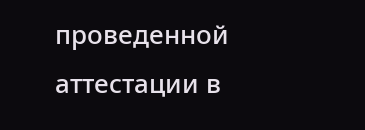проведенной аттестации в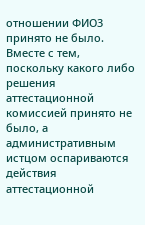отношении ФИО3 принято не было. Вместе с тем, поскольку какого либо решения аттестационной комиссией принято не было, а административным истцом оспариваются действия аттестационной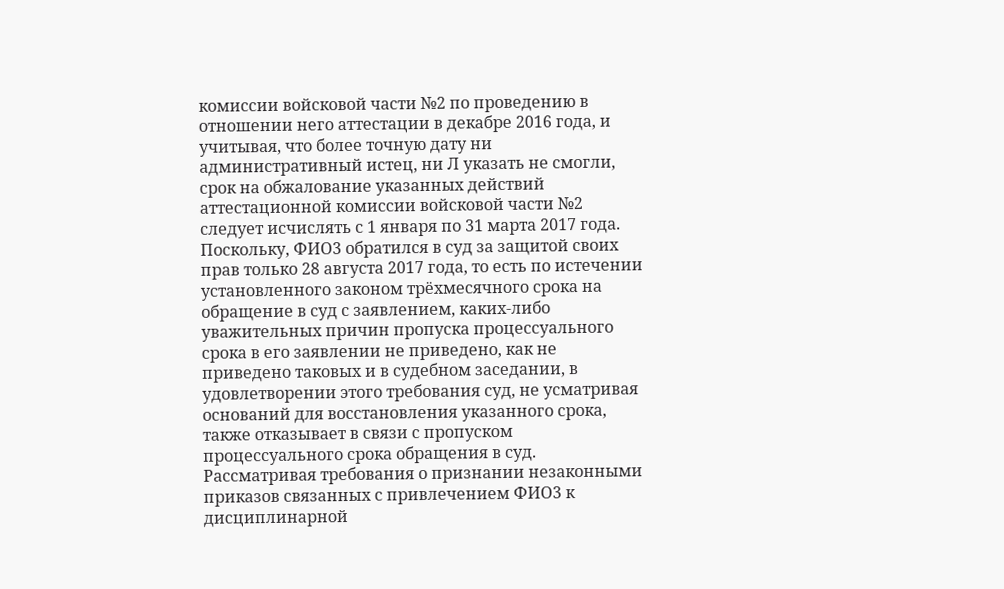комиссии войсковой части №2 по проведению в отношении него аттестации в декабре 2016 года, и учитывая, что более точную дату ни административный истец, ни Л указать не смогли, срок на обжалование указанных действий аттестационной комиссии войсковой части №2 следует исчислять с 1 января по 31 марта 2017 года. Поскольку, ФИО3 обратился в суд за защитой своих прав только 28 августа 2017 года, то есть по истечении установленного законом трёхмесячного срока на обращение в суд с заявлением, каких-либо уважительных причин пропуска процессуального срока в его заявлении не приведено, как не приведено таковых и в судебном заседании, в удовлетворении этого требования суд, не усматривая оснований для восстановления указанного срока, также отказывает в связи с пропуском процессуального срока обращения в суд. Рассматривая требования о признании незаконными приказов связанных с привлечением ФИО3 к дисциплинарной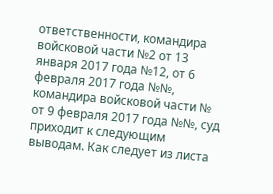ответственности, командира войсковой части №2 от 13 января 2017 года №12, от 6 февраля 2017 года №№, командира войсковой части № от 9 февраля 2017 года №№, суд приходит к следующим выводам. Как следует из листа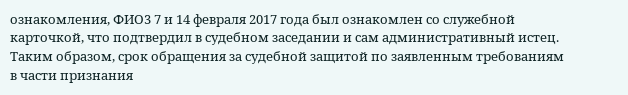ознакомления, ФИО3 7 и 14 февраля 2017 года был ознакомлен со служебной карточкой, что подтвердил в судебном заседании и сам административный истец. Таким образом, срок обращения за судебной защитой по заявленным требованиям в части признания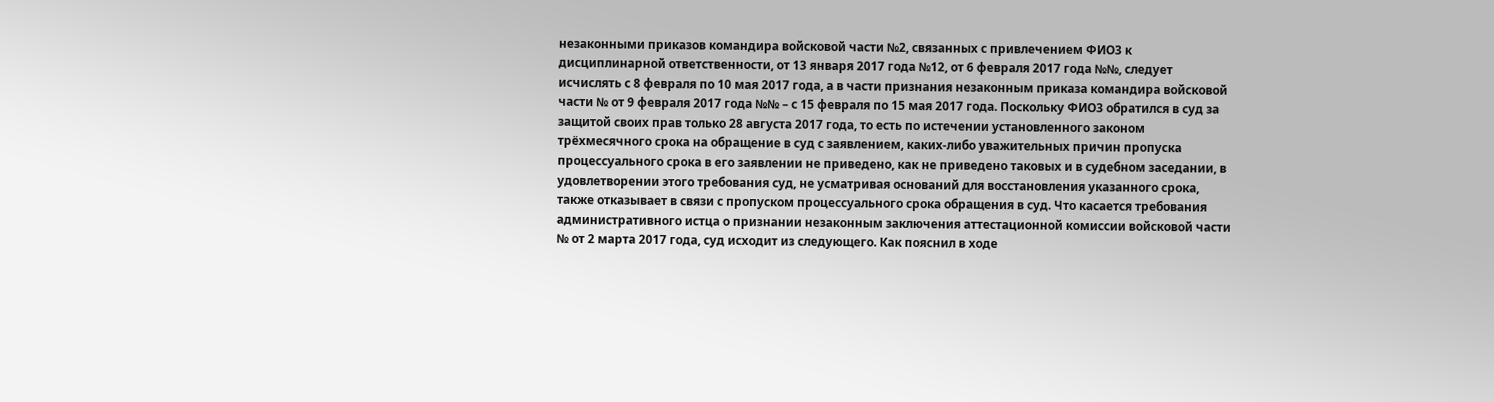незаконными приказов командира войсковой части №2, связанных с привлечением ФИО3 к дисциплинарной ответственности, от 13 января 2017 года №12, от 6 февраля 2017 года №№, следует исчислять с 8 февраля по 10 мая 2017 года, а в части признания незаконным приказа командира войсковой части № от 9 февраля 2017 года №№ – с 15 февраля по 15 мая 2017 года. Поскольку ФИО3 обратился в суд за защитой своих прав только 28 августа 2017 года, то есть по истечении установленного законом трёхмесячного срока на обращение в суд с заявлением, каких-либо уважительных причин пропуска процессуального срока в его заявлении не приведено, как не приведено таковых и в судебном заседании, в удовлетворении этого требования суд, не усматривая оснований для восстановления указанного срока, также отказывает в связи с пропуском процессуального срока обращения в суд. Что касается требования административного истца о признании незаконным заключения аттестационной комиссии войсковой части № от 2 марта 2017 года, суд исходит из следующего. Как пояснил в ходе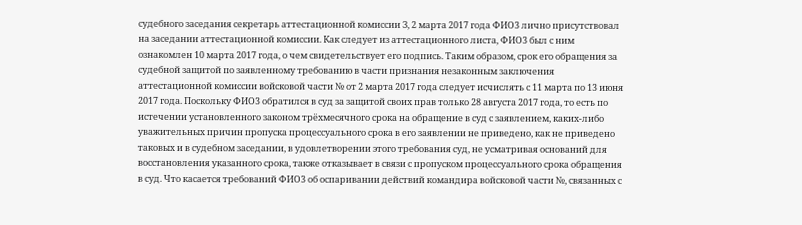судебного заседания секретарь аттестационной комиссии З, 2 марта 2017 года ФИО3 лично присутствовал на заседании аттестационной комиссии. Как следует из аттестационного листа, ФИО3 был с ним ознакомлен 10 марта 2017 года, о чем свидетельствует его подпись. Таким образом, срок его обращения за судебной защитой по заявленному требованию в части признания незаконным заключения аттестационной комиссии войсковой части № от 2 марта 2017 года следует исчислять с 11 марта по 13 июня 2017 года. Поскольку ФИО3 обратился в суд за защитой своих прав только 28 августа 2017 года, то есть по истечении установленного законом трёхмесячного срока на обращение в суд с заявлением, каких-либо уважительных причин пропуска процессуального срока в его заявлении не приведено, как не приведено таковых и в судебном заседании, в удовлетворении этого требования суд, не усматривая оснований для восстановления указанного срока, также отказывает в связи с пропуском процессуального срока обращения в суд. Что касается требований ФИО3 об оспаривании действий командира войсковой части №, связанных с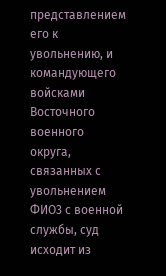представлением его к увольнению, и командующего войсками Восточного военного округа, связанных с увольнением ФИО3 с военной службы, суд исходит из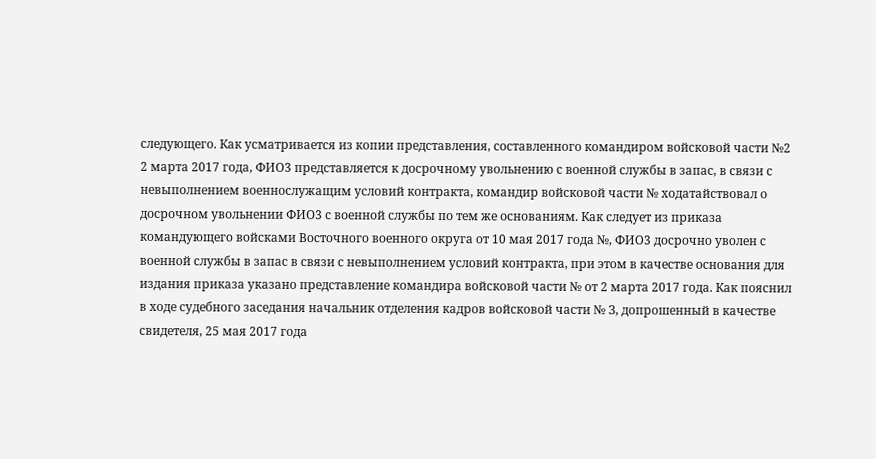следующего. Как усматривается из копии представления, составленного командиром войсковой части №2 2 марта 2017 года, ФИО3 представляется к досрочному увольнению с военной службы в запас, в связи с невыполнением военнослужащим условий контракта, командир войсковой части № ходатайствовал о досрочном увольнении ФИО3 с военной службы по тем же основаниям. Как следует из приказа командующего войсками Восточного военного округа от 10 мая 2017 года №, ФИО3 досрочно уволен с военной службы в запас в связи с невыполнением условий контракта, при этом в качестве основания для издания приказа указано представление командира войсковой части № от 2 марта 2017 года. Как пояснил в ходе судебного заседания начальник отделения кадров войсковой части № З, допрошенный в качестве свидетеля, 25 мая 2017 года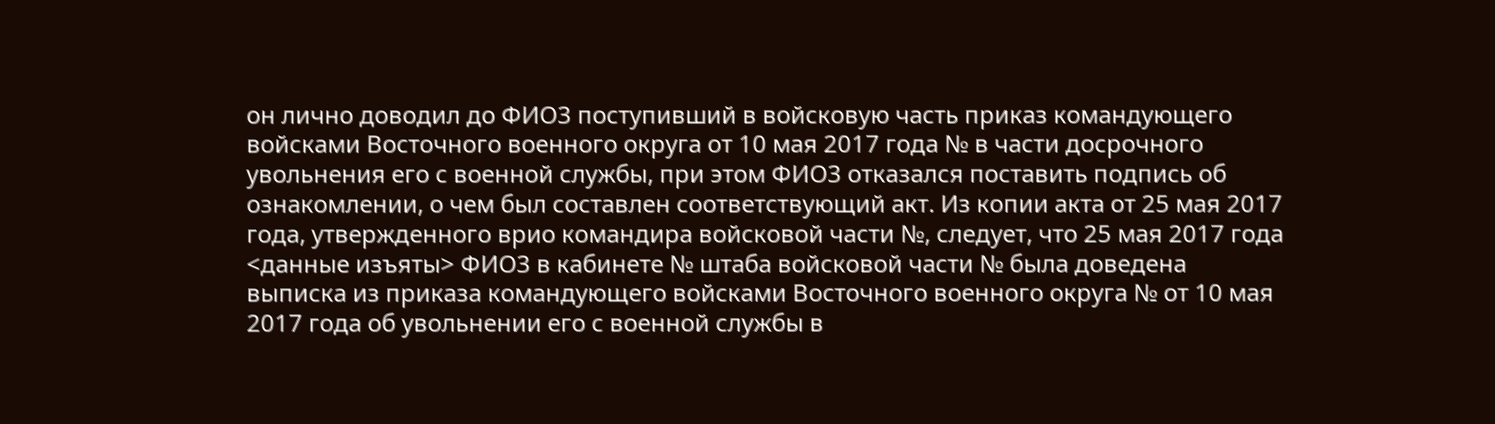он лично доводил до ФИО3 поступивший в войсковую часть приказ командующего войсками Восточного военного округа от 10 мая 2017 года № в части досрочного увольнения его с военной службы, при этом ФИО3 отказался поставить подпись об ознакомлении, о чем был составлен соответствующий акт. Из копии акта от 25 мая 2017 года, утвержденного врио командира войсковой части №, следует, что 25 мая 2017 года <данные изъяты> ФИО3 в кабинете № штаба войсковой части № была доведена выписка из приказа командующего войсками Восточного военного округа № от 10 мая 2017 года об увольнении его с военной службы в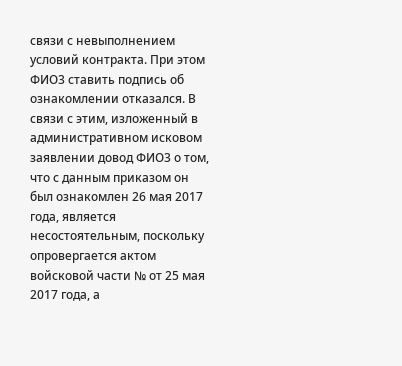связи с невыполнением условий контракта. При этом ФИО3 ставить подпись об ознакомлении отказался. В связи с этим, изложенный в административном исковом заявлении довод ФИО3 о том, что с данным приказом он был ознакомлен 26 мая 2017 года, является несостоятельным, поскольку опровергается актом войсковой части № от 25 мая 2017 года, а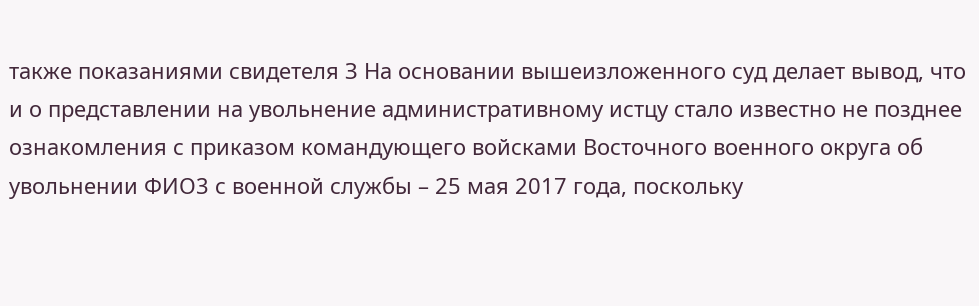также показаниями свидетеля З На основании вышеизложенного суд делает вывод, что и о представлении на увольнение административному истцу стало известно не позднее ознакомления с приказом командующего войсками Восточного военного округа об увольнении ФИО3 с военной службы – 25 мая 2017 года, поскольку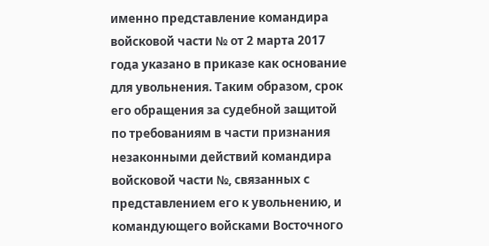именно представление командира войсковой части № от 2 марта 2017 года указано в приказе как основание для увольнения. Таким образом, срок его обращения за судебной защитой по требованиям в части признания незаконными действий командира войсковой части №, связанных с представлением его к увольнению, и командующего войсками Восточного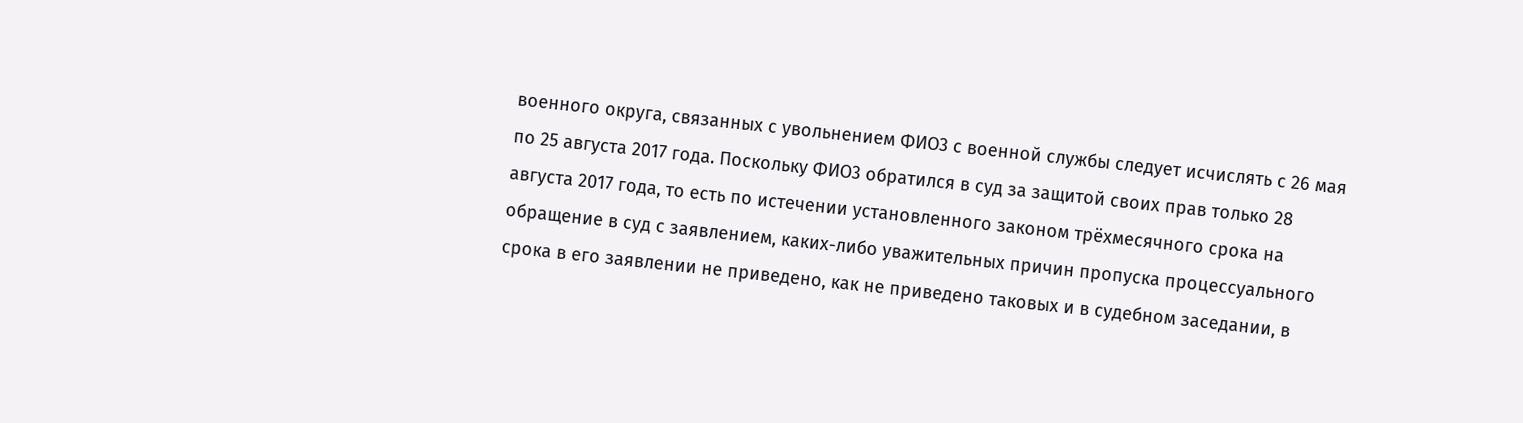военного округа, связанных с увольнением ФИО3 с военной службы следует исчислять с 26 мая по 25 августа 2017 года. Поскольку ФИО3 обратился в суд за защитой своих прав только 28 августа 2017 года, то есть по истечении установленного законом трёхмесячного срока на обращение в суд с заявлением, каких-либо уважительных причин пропуска процессуального срока в его заявлении не приведено, как не приведено таковых и в судебном заседании, в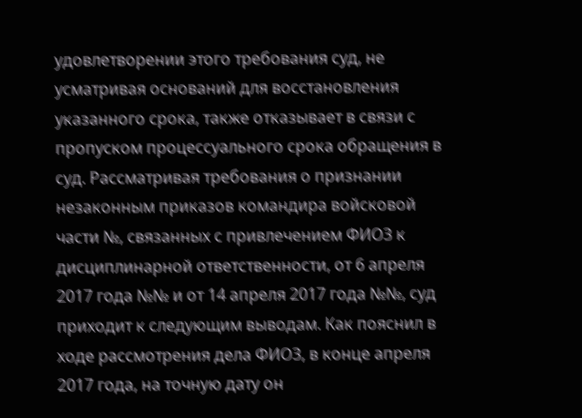удовлетворении этого требования суд, не усматривая оснований для восстановления указанного срока, также отказывает в связи с пропуском процессуального срока обращения в суд. Рассматривая требования о признании незаконным приказов командира войсковой части №, связанных с привлечением ФИО3 к дисциплинарной ответственности, от 6 апреля 2017 года №№ и от 14 апреля 2017 года №№, суд приходит к следующим выводам. Как пояснил в ходе рассмотрения дела ФИО3, в конце апреля 2017 года, на точную дату он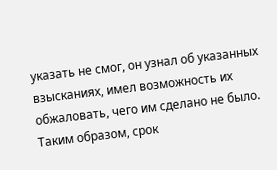указать не смог, он узнал об указанных взысканиях, имел возможность их обжаловать, чего им сделано не было. Таким образом, срок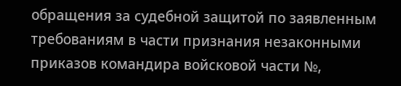обращения за судебной защитой по заявленным требованиям в части признания незаконными приказов командира войсковой части №,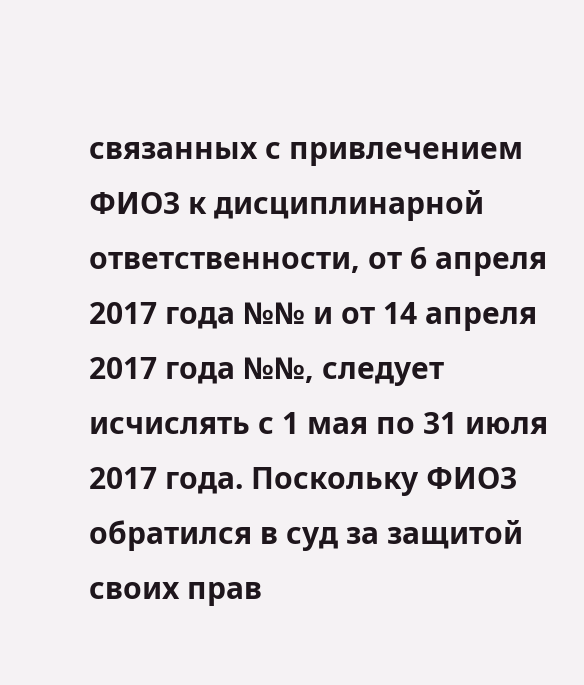связанных с привлечением ФИО3 к дисциплинарной ответственности, от 6 апреля 2017 года №№ и от 14 апреля 2017 года №№, следует исчислять с 1 мая по 31 июля 2017 года. Поскольку ФИО3 обратился в суд за защитой своих прав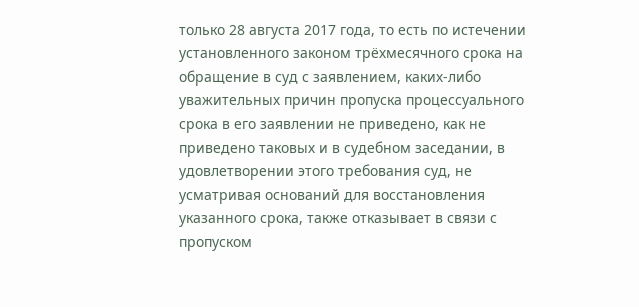только 28 августа 2017 года, то есть по истечении установленного законом трёхмесячного срока на обращение в суд с заявлением, каких-либо уважительных причин пропуска процессуального срока в его заявлении не приведено, как не приведено таковых и в судебном заседании, в удовлетворении этого требования суд, не усматривая оснований для восстановления указанного срока, также отказывает в связи с пропуском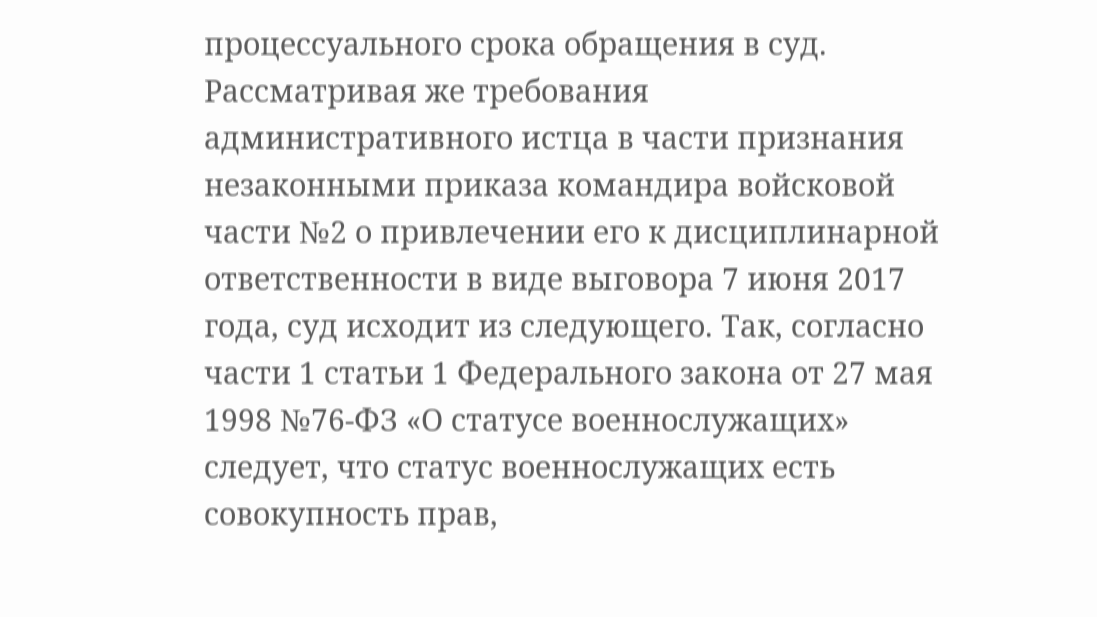процессуального срока обращения в суд. Рассматривая же требования административного истца в части признания незаконными приказа командира войсковой части №2 о привлечении его к дисциплинарной ответственности в виде выговора 7 июня 2017 года, суд исходит из следующего. Так, согласно части 1 статьи 1 Федерального закона от 27 мая 1998 №76-ФЗ «О статусе военнослужащих» следует, что статус военнослужащих есть совокупность прав,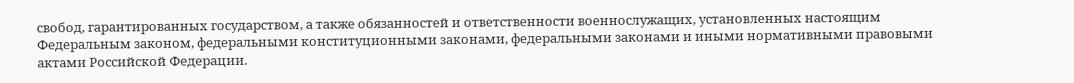свобод, гарантированных государством, а также обязанностей и ответственности военнослужащих, установленных настоящим Федеральным законом, федеральными конституционными законами, федеральными законами и иными нормативными правовыми актами Российской Федерации.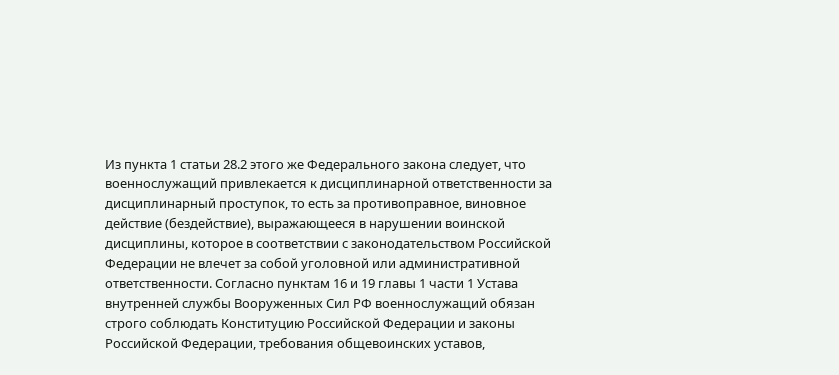Из пункта 1 статьи 28.2 этого же Федерального закона следует, что военнослужащий привлекается к дисциплинарной ответственности за дисциплинарный проступок, то есть за противоправное, виновное действие (бездействие), выражающееся в нарушении воинской дисциплины, которое в соответствии с законодательством Российской Федерации не влечет за собой уголовной или административной ответственности. Согласно пунктам 16 и 19 главы 1 части 1 Устава внутренней службы Вооруженных Сил РФ военнослужащий обязан строго соблюдать Конституцию Российской Федерации и законы Российской Федерации, требования общевоинских уставов,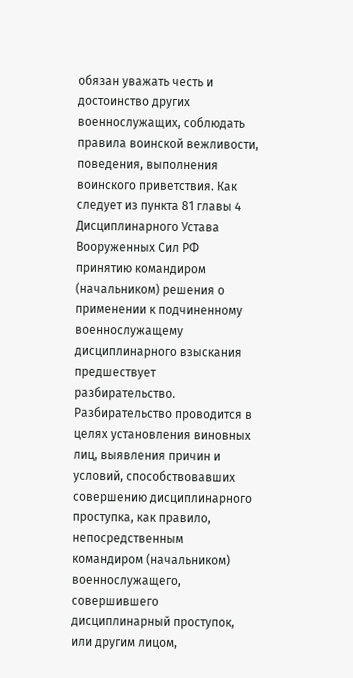обязан уважать честь и достоинство других военнослужащих, соблюдать правила воинской вежливости, поведения, выполнения воинского приветствия. Как следует из пункта 81 главы 4 Дисциплинарного Устава Вооруженных Сил РФ принятию командиром (начальником) решения о применении к подчиненному военнослужащему дисциплинарного взыскания предшествует разбирательство. Разбирательство проводится в целях установления виновных лиц, выявления причин и условий, способствовавших совершению дисциплинарного проступка, как правило, непосредственным командиром (начальником) военнослужащего, совершившего дисциплинарный проступок, или другим лицом,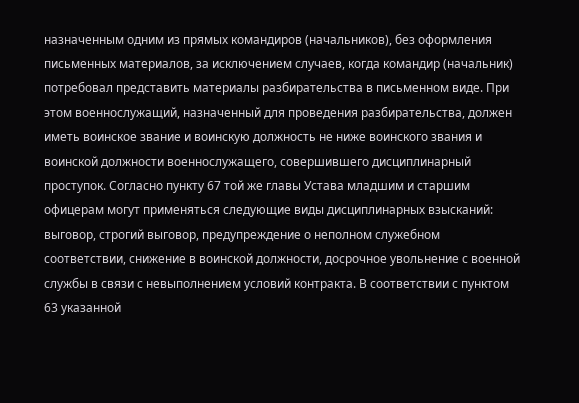назначенным одним из прямых командиров (начальников), без оформления письменных материалов, за исключением случаев, когда командир (начальник) потребовал представить материалы разбирательства в письменном виде. При этом военнослужащий, назначенный для проведения разбирательства, должен иметь воинское звание и воинскую должность не ниже воинского звания и воинской должности военнослужащего, совершившего дисциплинарный проступок. Согласно пункту 67 той же главы Устава младшим и старшим офицерам могут применяться следующие виды дисциплинарных взысканий: выговор, строгий выговор, предупреждение о неполном служебном соответствии, снижение в воинской должности, досрочное увольнение с военной службы в связи с невыполнением условий контракта. В соответствии с пунктом 63 указанной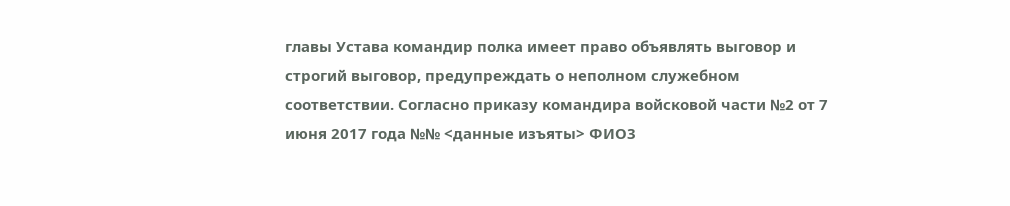главы Устава командир полка имеет право объявлять выговор и строгий выговор, предупреждать о неполном служебном соответствии. Согласно приказу командира войсковой части №2 от 7 июня 2017 года №№ <данные изъяты> ФИО3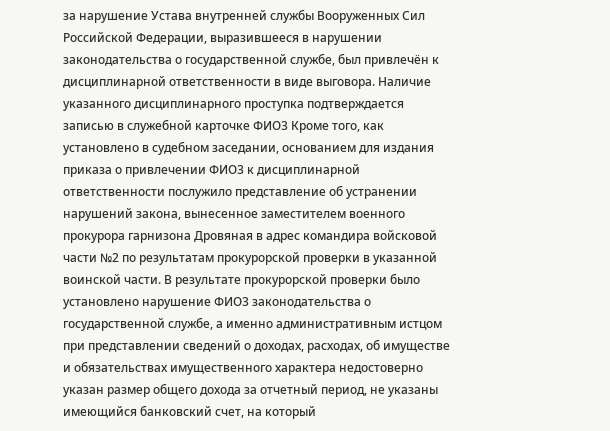за нарушение Устава внутренней службы Вооруженных Сил Российской Федерации, выразившееся в нарушении законодательства о государственной службе, был привлечён к дисциплинарной ответственности в виде выговора. Наличие указанного дисциплинарного проступка подтверждается записью в служебной карточке ФИО3 Кроме того, как установлено в судебном заседании, основанием для издания приказа о привлечении ФИО3 к дисциплинарной ответственности послужило представление об устранении нарушений закона, вынесенное заместителем военного прокурора гарнизона Дровяная в адрес командира войсковой части №2 по результатам прокурорской проверки в указанной воинской части. В результате прокурорской проверки было установлено нарушение ФИО3 законодательства о государственной службе, а именно административным истцом при представлении сведений о доходах, расходах, об имуществе и обязательствах имущественного характера недостоверно указан размер общего дохода за отчетный период, не указаны имеющийся банковский счет, на который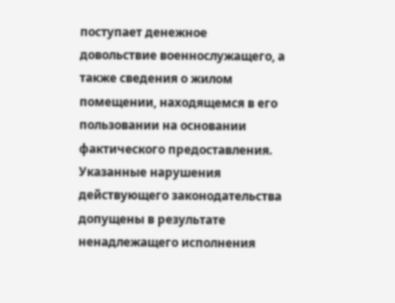поступает денежное довольствие военнослужащего, а также сведения о жилом помещении, находящемся в его пользовании на основании фактического предоставления. Указанные нарушения действующего законодательства допущены в результате ненадлежащего исполнения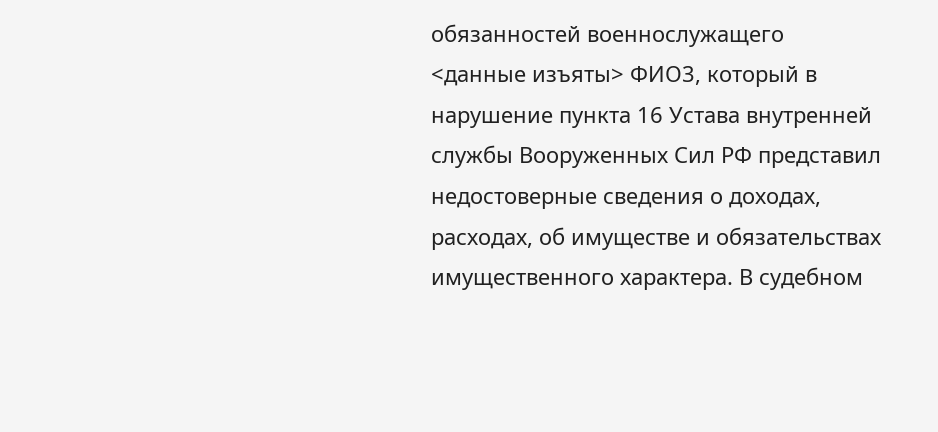обязанностей военнослужащего <данные изъяты> ФИО3, который в нарушение пункта 16 Устава внутренней службы Вооруженных Сил РФ представил недостоверные сведения о доходах, расходах, об имуществе и обязательствах имущественного характера. В судебном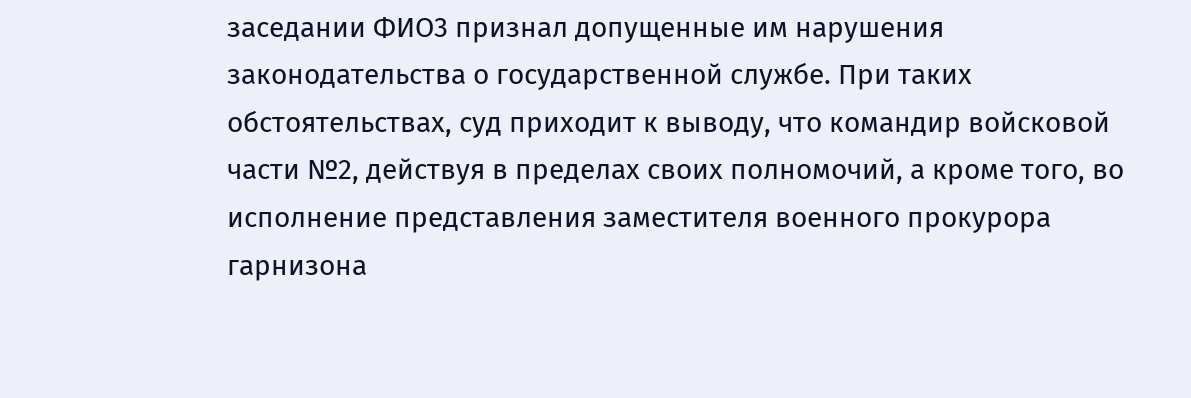заседании ФИО3 признал допущенные им нарушения законодательства о государственной службе. При таких обстоятельствах, суд приходит к выводу, что командир войсковой части №2, действуя в пределах своих полномочий, а кроме того, во исполнение представления заместителя военного прокурора гарнизона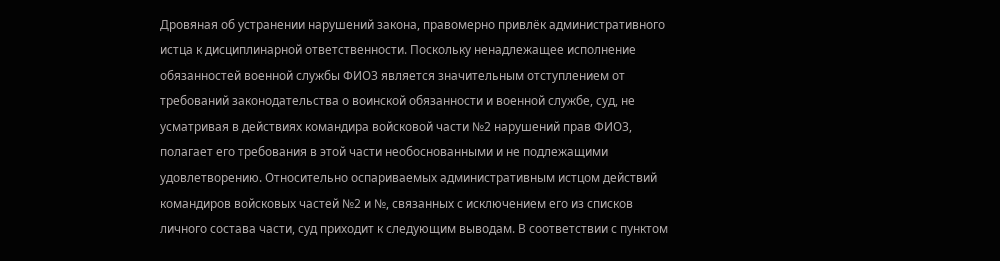Дровяная об устранении нарушений закона, правомерно привлёк административного истца к дисциплинарной ответственности. Поскольку ненадлежащее исполнение обязанностей военной службы ФИО3 является значительным отступлением от требований законодательства о воинской обязанности и военной службе, суд, не усматривая в действиях командира войсковой части №2 нарушений прав ФИО3, полагает его требования в этой части необоснованными и не подлежащими удовлетворению. Относительно оспариваемых административным истцом действий командиров войсковых частей №2 и №, связанных с исключением его из списков личного состава части, суд приходит к следующим выводам. В соответствии с пунктом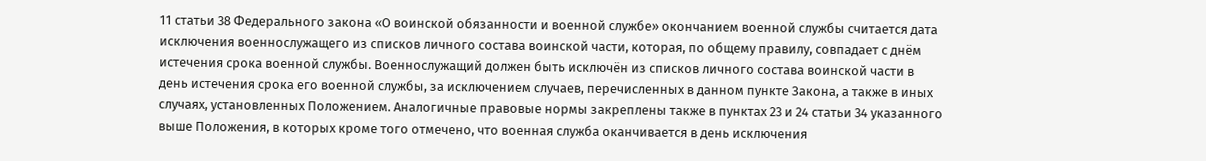11 статьи 38 Федерального закона «О воинской обязанности и военной службе» окончанием военной службы считается дата исключения военнослужащего из списков личного состава воинской части, которая, по общему правилу, совпадает с днём истечения срока военной службы. Военнослужащий должен быть исключён из списков личного состава воинской части в день истечения срока его военной службы, за исключением случаев, перечисленных в данном пункте Закона, а также в иных случаях, установленных Положением. Аналогичные правовые нормы закреплены также в пунктах 23 и 24 статьи 34 указанного выше Положения, в которых кроме того отмечено, что военная служба оканчивается в день исключения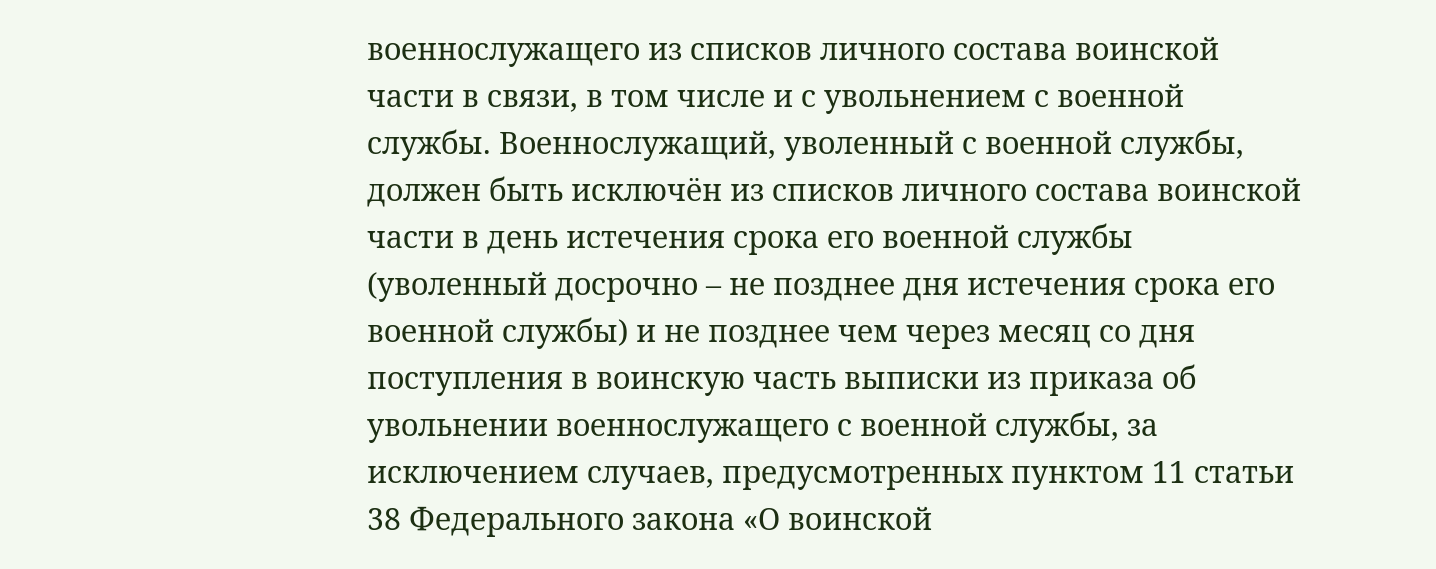военнослужащего из списков личного состава воинской части в связи, в том числе и с увольнением с военной службы. Военнослужащий, уволенный с военной службы, должен быть исключён из списков личного состава воинской части в день истечения срока его военной службы (уволенный досрочно – не позднее дня истечения срока его военной службы) и не позднее чем через месяц со дня поступления в воинскую часть выписки из приказа об увольнении военнослужащего с военной службы, за исключением случаев, предусмотренных пунктом 11 статьи 38 Федерального закона «О воинской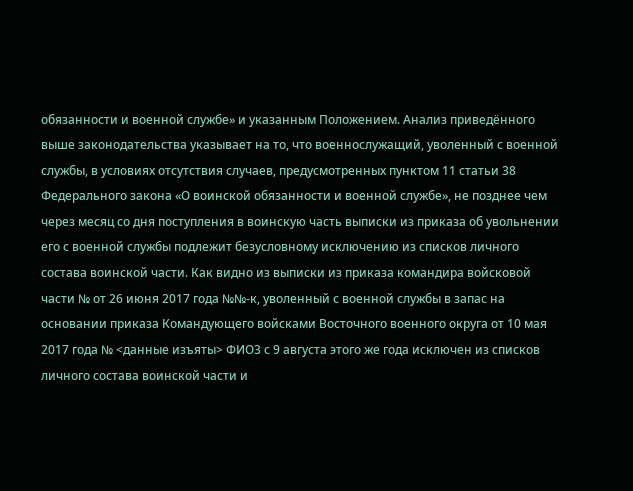обязанности и военной службе» и указанным Положением. Анализ приведённого выше законодательства указывает на то, что военнослужащий, уволенный с военной службы, в условиях отсутствия случаев, предусмотренных пунктом 11 статьи 38 Федерального закона «О воинской обязанности и военной службе», не позднее чем через месяц со дня поступления в воинскую часть выписки из приказа об увольнении его с военной службы подлежит безусловному исключению из списков личного состава воинской части. Как видно из выписки из приказа командира войсковой части № от 26 июня 2017 года №№-к, уволенный с военной службы в запас на основании приказа Командующего войсками Восточного военного округа от 10 мая 2017 года № <данные изъяты> ФИО3 с 9 августа этого же года исключен из списков личного состава воинской части и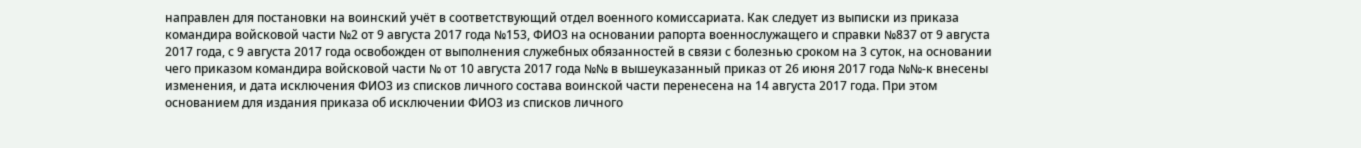направлен для постановки на воинский учёт в соответствующий отдел военного комиссариата. Как следует из выписки из приказа командира войсковой части №2 от 9 августа 2017 года №153, ФИО3 на основании рапорта военнослужащего и справки №837 от 9 августа 2017 года, с 9 августа 2017 года освобожден от выполнения служебных обязанностей в связи с болезнью сроком на 3 суток, на основании чего приказом командира войсковой части № от 10 августа 2017 года №№ в вышеуказанный приказ от 26 июня 2017 года №№-к внесены изменения, и дата исключения ФИО3 из списков личного состава воинской части перенесена на 14 августа 2017 года. При этом основанием для издания приказа об исключении ФИО3 из списков личного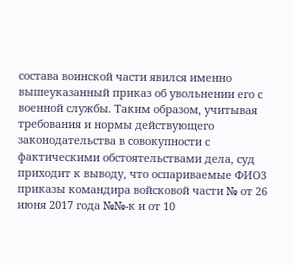состава воинской части явился именно вышеуказанный приказ об увольнении его с военной службы. Таким образом, учитывая требования и нормы действующего законодательства в совокупности с фактическими обстоятельствами дела, суд приходит к выводу, что оспариваемые ФИО3 приказы командира войсковой части № от 26 июня 2017 года №№-к и от 10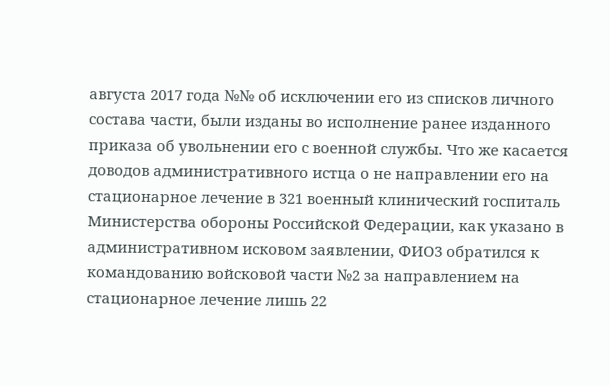августа 2017 года №№ об исключении его из списков личного состава части, были изданы во исполнение ранее изданного приказа об увольнении его с военной службы. Что же касается доводов административного истца о не направлении его на стационарное лечение в 321 военный клинический госпиталь Министерства обороны Российской Федерации, как указано в административном исковом заявлении, ФИО3 обратился к командованию войсковой части №2 за направлением на стационарное лечение лишь 22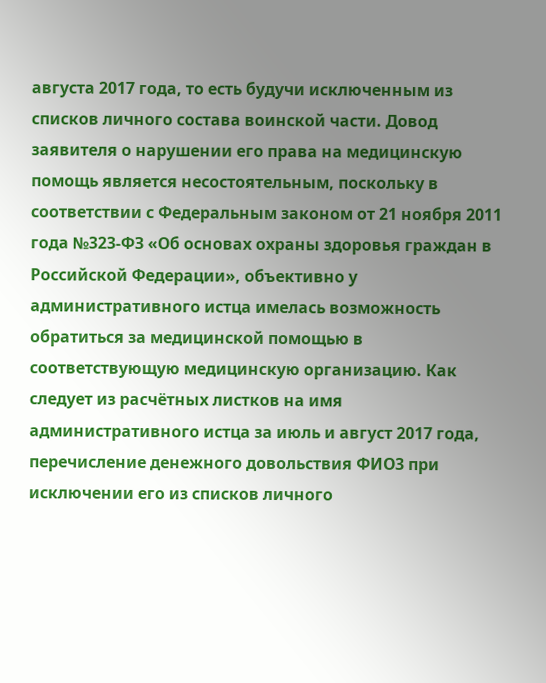августа 2017 года, то есть будучи исключенным из списков личного состава воинской части. Довод заявителя о нарушении его права на медицинскую помощь является несостоятельным, поскольку в соответствии с Федеральным законом от 21 ноября 2011 года №323-ФЗ «Об основах охраны здоровья граждан в Российской Федерации», объективно у административного истца имелась возможность обратиться за медицинской помощью в соответствующую медицинскую организацию. Как следует из расчётных листков на имя административного истца за июль и август 2017 года, перечисление денежного довольствия ФИО3 при исключении его из списков личного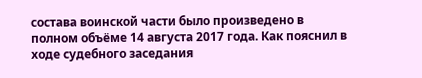состава воинской части было произведено в полном объёме 14 августа 2017 года. Как пояснил в ходе судебного заседания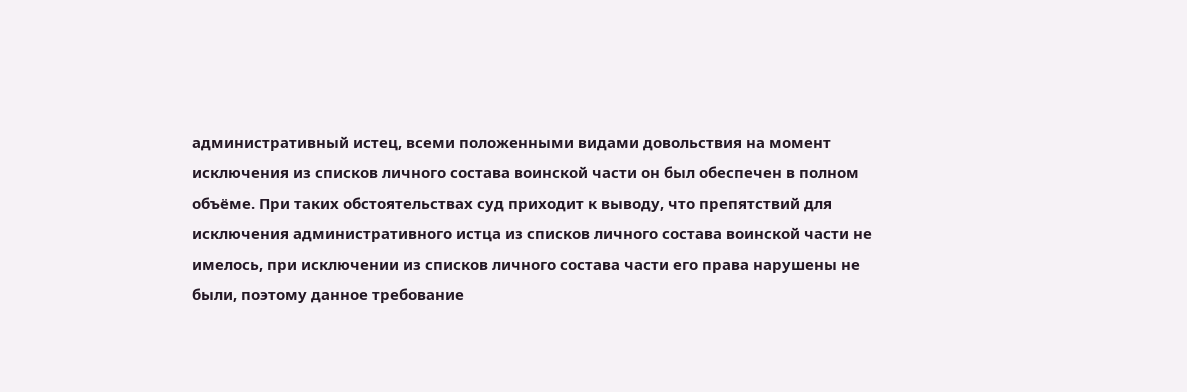административный истец, всеми положенными видами довольствия на момент исключения из списков личного состава воинской части он был обеспечен в полном объёме. При таких обстоятельствах суд приходит к выводу, что препятствий для исключения административного истца из списков личного состава воинской части не имелось, при исключении из списков личного состава части его права нарушены не были, поэтому данное требование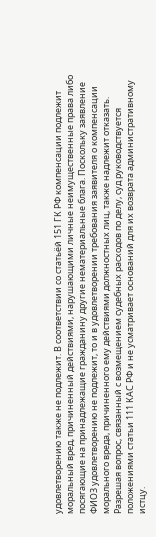удовлетворению также не подлежит. В соответствии со статьёй 151 ГК РФ компенсации подлежит моральный вред, причиненный действиями, нарушающими личные неимущественные права либо посягающие на принадлежащие гражданину другие нематериальные блага. Поскольку заявление ФИО3 удовлетворению не подлежит, то и в удовлетворении требования заявителя о компенсации морального вреда, причиненного ему действиями должностных лиц, также надлежит отказать. Разрешая вопрос, связанный с возмещением судебных расходов по делу, суд руководствуется положениями статьи 111 КАС РФ и не усматривает оснований для их возврата административному истцу.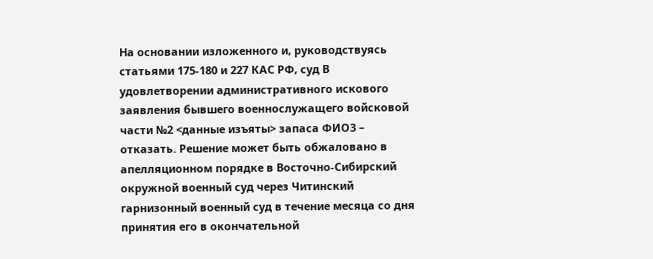На основании изложенного и, руководствуясь статьями 175-180 и 227 КАС РФ, суд В удовлетворении административного искового заявления бывшего военнослужащего войсковой части №2 <данные изъяты> запаса ФИО3 – отказать. Решение может быть обжаловано в апелляционном порядке в Восточно-Сибирский окружной военный суд через Читинский гарнизонный военный суд в течение месяца со дня принятия его в окончательной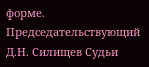форме. Председательствующий Д.Н. Силищев Судьи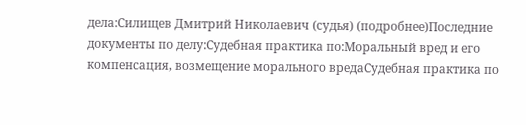дела:Силищев Дмитрий Николаевич (судья) (подробнее)Последние документы по делу:Судебная практика по:Моральный вред и его компенсация, возмещение морального вредаСудебная практика по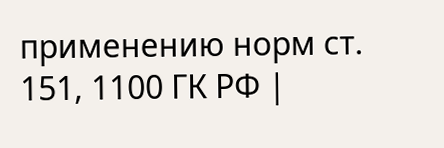применению норм ст. 151, 1100 ГК РФ |